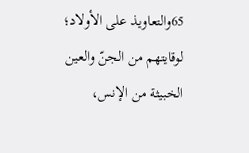65والتعاويذ على الأولاد؛ لوقايتهم من الجنّ والعين الخبيثة من الإنس،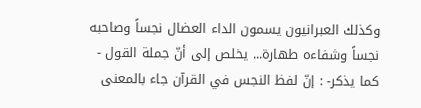وكذلك العبرانيون يسمون الداء العضال نجساً وصاحبه نجساً وشفاءه طهارة... يخلص إلى أنّ جملة القول - كما يذكر- : إنّ لفظ النجس في القرآن جاء بالمعنى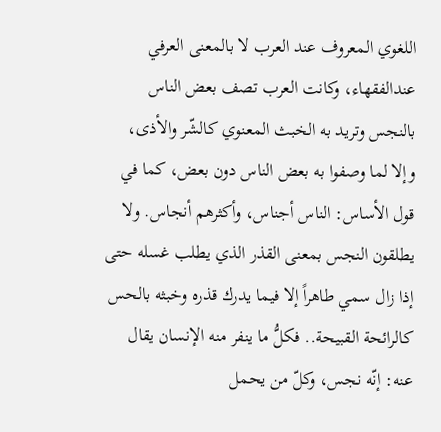اللغوي المعروف عند العرب لا بالمعنى العرفي عندالفقهاء، وكانت العرب تصف بعض الناس بالنجس وتريد به الخبث المعنوي كالشّر والأذى، وإلا لما وصفوا به بعض الناس دون بعض، كما في قول الأساس: الناس أجناس، وأكثرهم أنجاس. ولا يطلقون النجس بمعنى القذر الذي يطلب غسله حتى إذا زال سمي طاهراً إلا فيما يدرك قذره وخبثه بالحس كالرائحة القبيحة.. فكلُّ ما ينفر منه الإنسان يقال عنه: إنّه نجس، وكلّ من يحمل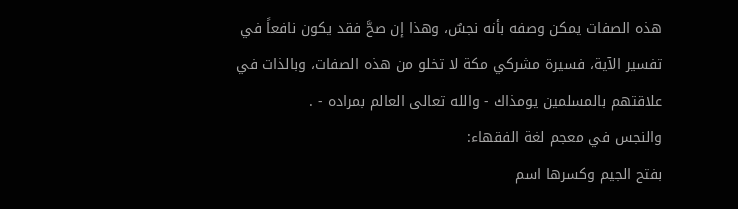هذه الصفات يمكن وصفه بأنه نجسٌ، وهذا إن صحَّ فقد يكون نافعاً في تفسير الآية، فسيرة مشركي مكة لا تخلو من هذه الصفات، وبالذات في علاقتهم بالمسلمين يومذاك - والله تعالى العالم بمراده - .
والنجس في معجم لغة الفقهاء:
بفتح الجيم وكسرها اسم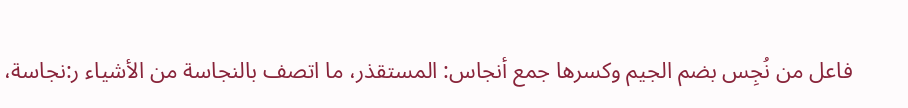فاعل من نُجِس بضم الجيم وكسرها جمع أنجاس: المستقذر، ما اتصف بالنجاسة من الأشياء ر:نجاسة،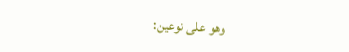وهو على نوعين: